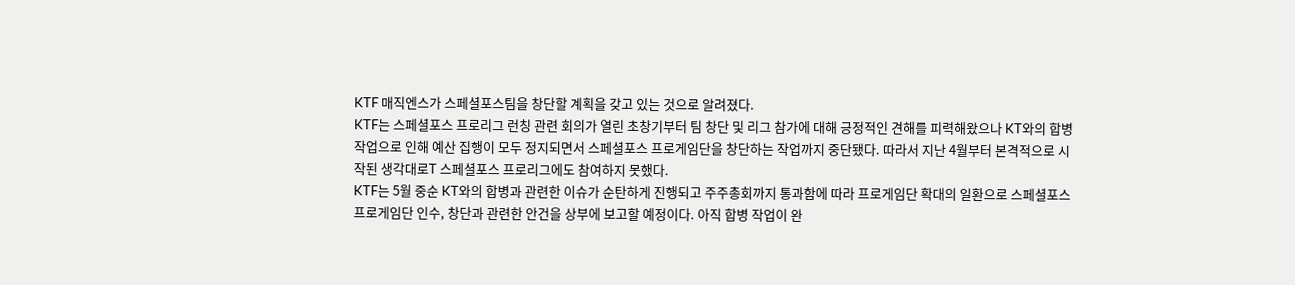KTF 매직엔스가 스페셜포스팀을 창단할 계획을 갖고 있는 것으로 알려졌다.
KTF는 스페셜포스 프로리그 런칭 관련 회의가 열린 초창기부터 팀 창단 및 리그 참가에 대해 긍정적인 견해를 피력해왔으나 KT와의 합병 작업으로 인해 예산 집행이 모두 정지되면서 스페셜포스 프로게임단을 창단하는 작업까지 중단됐다. 따라서 지난 4월부터 본격적으로 시작된 생각대로T 스페셜포스 프로리그에도 참여하지 못했다.
KTF는 5월 중순 KT와의 합병과 관련한 이슈가 순탄하게 진행되고 주주총회까지 통과함에 따라 프로게임단 확대의 일환으로 스페셜포스 프로게임단 인수, 창단과 관련한 안건을 상부에 보고할 예정이다. 아직 합병 작업이 완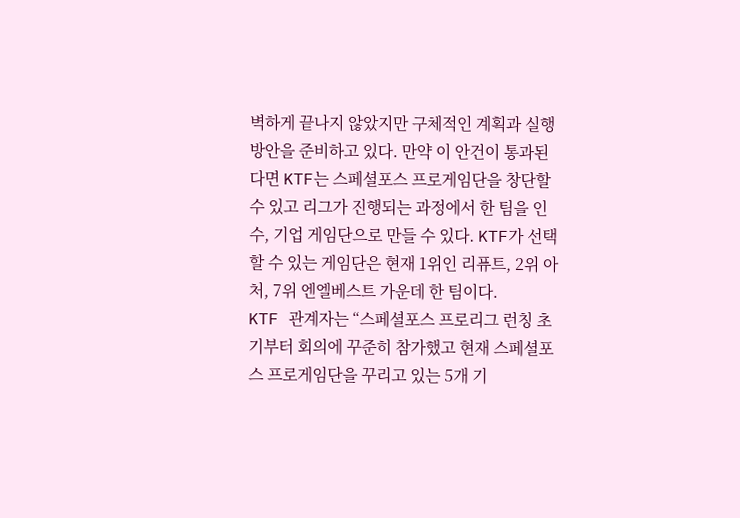벽하게 끝나지 않았지만 구체적인 계획과 실행 방안을 준비하고 있다. 만약 이 안건이 통과된다면 KTF는 스페셜포스 프로게임단을 창단할 수 있고 리그가 진행되는 과정에서 한 팀을 인수, 기업 게임단으로 만들 수 있다. KTF가 선택할 수 있는 게임단은 현재 1위인 리퓨트, 2위 아처, 7위 엔엘베스트 가운데 한 팀이다.
KTF 관계자는 “스페셜포스 프로리그 런칭 초기부터 회의에 꾸준히 참가했고 현재 스페셜포스 프로게임단을 꾸리고 있는 5개 기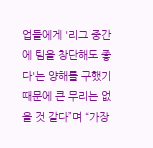업들에게 '리그 중간에 팀을 창단해도 좋다'는 양해를 구했기 때문에 큰 무리는 없을 것 같다”며 “가장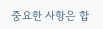중요한 사항은 합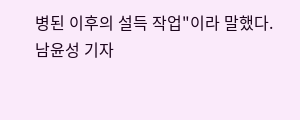병된 이후의 설득 작업"이라 말했다.
남윤성 기자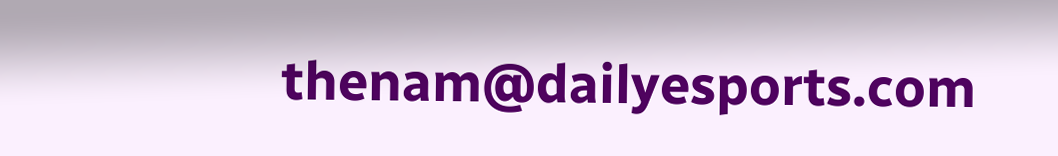thenam@dailyesports.com